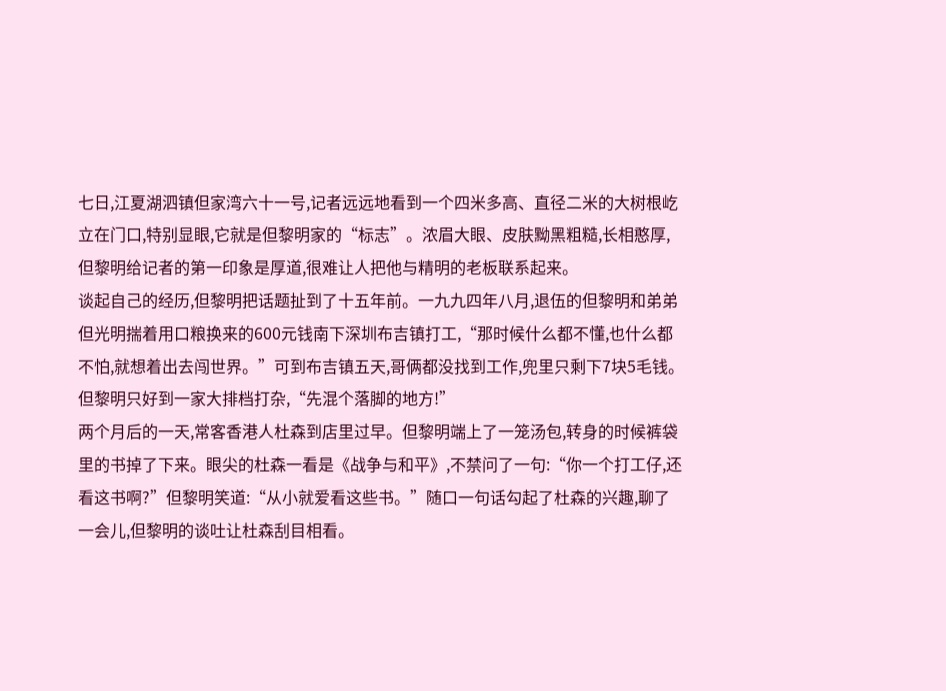七日,江夏湖泗镇但家湾六十一号,记者远远地看到一个四米多高、直径二米的大树根屹立在门口,特别显眼,它就是但黎明家的“标志”。浓眉大眼、皮肤黝黑粗糙,长相憨厚,但黎明给记者的第一印象是厚道,很难让人把他与精明的老板联系起来。
谈起自己的经历,但黎明把话题扯到了十五年前。一九九四年八月,退伍的但黎明和弟弟但光明揣着用口粮换来的600元钱南下深圳布吉镇打工,“那时候什么都不懂,也什么都不怕,就想着出去闯世界。”可到布吉镇五天,哥俩都没找到工作,兜里只剩下7块5毛钱。但黎明只好到一家大排档打杂,“先混个落脚的地方!”
两个月后的一天,常客香港人杜森到店里过早。但黎明端上了一笼汤包,转身的时候裤袋里的书掉了下来。眼尖的杜森一看是《战争与和平》,不禁问了一句:“你一个打工仔,还看这书啊?”但黎明笑道:“从小就爱看这些书。”随口一句话勾起了杜森的兴趣,聊了一会儿,但黎明的谈吐让杜森刮目相看。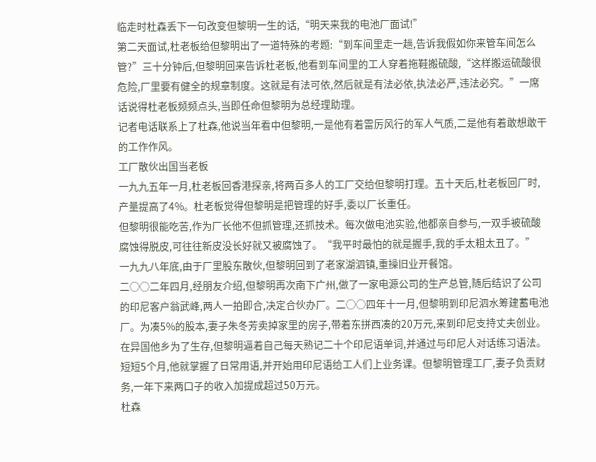临走时杜森丢下一句改变但黎明一生的话,“明天来我的电池厂面试!”
第二天面试,杜老板给但黎明出了一道特殊的考题:“到车间里走一趟,告诉我假如你来管车间怎么管?”三十分钟后,但黎明回来告诉杜老板,他看到车间里的工人穿着拖鞋搬硫酸,“这样搬运硫酸很危险,厂里要有健全的规章制度。这就是有法可依,然后就是有法必依,执法必严,违法必究。”一席话说得杜老板频频点头,当即任命但黎明为总经理助理。
记者电话联系上了杜森,他说当年看中但黎明,一是他有着雷厉风行的军人气质,二是他有着敢想敢干的工作作风。
工厂散伙出国当老板
一九九五年一月,杜老板回香港探亲,将两百多人的工厂交给但黎明打理。五十天后,杜老板回厂时,产量提高了4%。杜老板觉得但黎明是把管理的好手,委以厂长重任。
但黎明很能吃苦,作为厂长他不但抓管理,还抓技术。每次做电池实验,他都亲自参与,一双手被硫酸腐蚀得脱皮,可往往新皮没长好就又被腐蚀了。“我平时最怕的就是握手,我的手太粗太丑了。”
一九九八年底,由于厂里股东散伙,但黎明回到了老家湖泗镇,重操旧业开餐馆。
二○○二年四月,经朋友介绍,但黎明再次南下广州,做了一家电源公司的生产总管,随后结识了公司的印尼客户翁武峰,两人一拍即合,决定合伙办厂。二○○四年十一月,但黎明到印尼泗水筹建蓄电池厂。为凑5%的股本,妻子朱冬芳卖掉家里的房子,带着东拼西凑的20万元,来到印尼支持丈夫创业。
在异国他乡为了生存,但黎明逼着自己每天熟记二十个印尼语单词,并通过与印尼人对话练习语法。短短5个月,他就掌握了日常用语,并开始用印尼语给工人们上业务课。但黎明管理工厂,妻子负责财务,一年下来两口子的收入加提成超过50万元。
杜森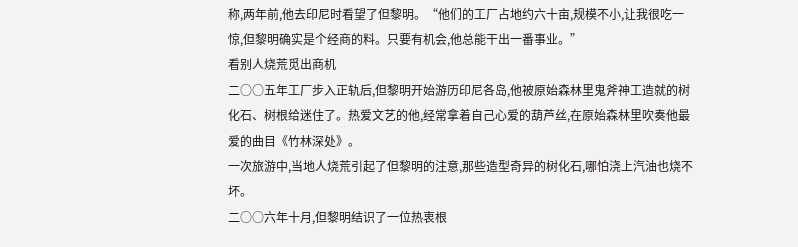称,两年前,他去印尼时看望了但黎明。“他们的工厂占地约六十亩,规模不小,让我很吃一惊,但黎明确实是个经商的料。只要有机会,他总能干出一番事业。”
看别人烧荒觅出商机
二○○五年工厂步入正轨后,但黎明开始游历印尼各岛,他被原始森林里鬼斧神工造就的树化石、树根给迷住了。热爱文艺的他,经常拿着自己心爱的葫芦丝,在原始森林里吹奏他最爱的曲目《竹林深处》。
一次旅游中,当地人烧荒引起了但黎明的注意,那些造型奇异的树化石,哪怕浇上汽油也烧不坏。
二○○六年十月,但黎明结识了一位热衷根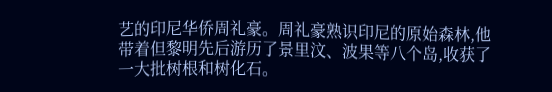艺的印尼华侨周礼豪。周礼豪熟识印尼的原始森林,他带着但黎明先后游历了景里汶、波果等八个岛,收获了一大批树根和树化石。